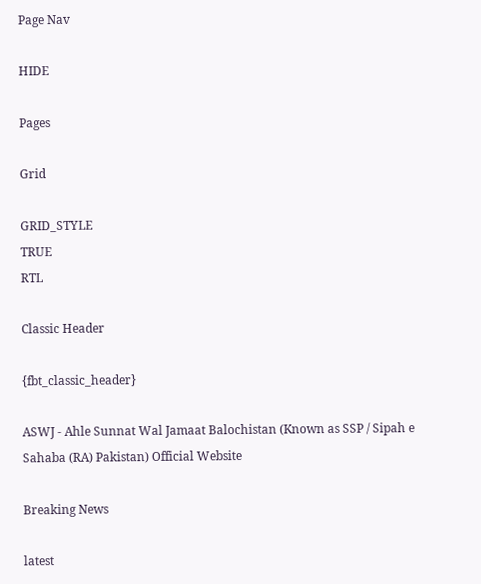Page Nav

HIDE

Pages

Grid

GRID_STYLE
TRUE
RTL

Classic Header

{fbt_classic_header}

ASWJ - Ahle Sunnat Wal Jamaat Balochistan (Known as SSP / Sipah e Sahaba (RA) Pakistan) Official Website

Breaking News

latest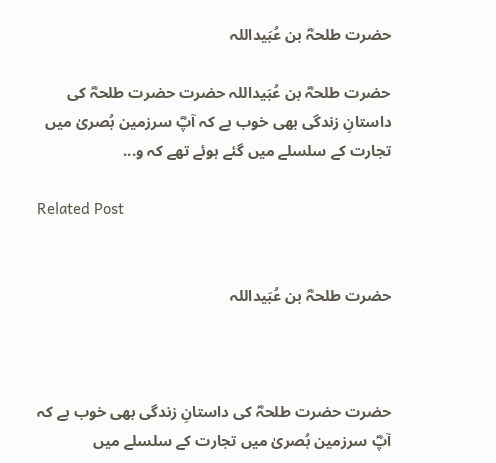حضرت طلحہؓ بن عُبَیداللہ

حضرت طلحہؓ بن عُبَیداللہ حضرت حضرت طلحہؓ کی داستانِ زندگی بھی خوب ہے کہ آپؓ سرزمین بُصریٰ میں تجارت کے سلسلے میں گئے ہوئے تھے کہ و...

Related Post


حضرت طلحہؓ بن عُبَیداللہ



حضرت حضرت طلحہؓ کی داستانِ زندگی بھی خوب ہے کہ آپؓ سرزمین بُصریٰ میں تجارت کے سلسلے میں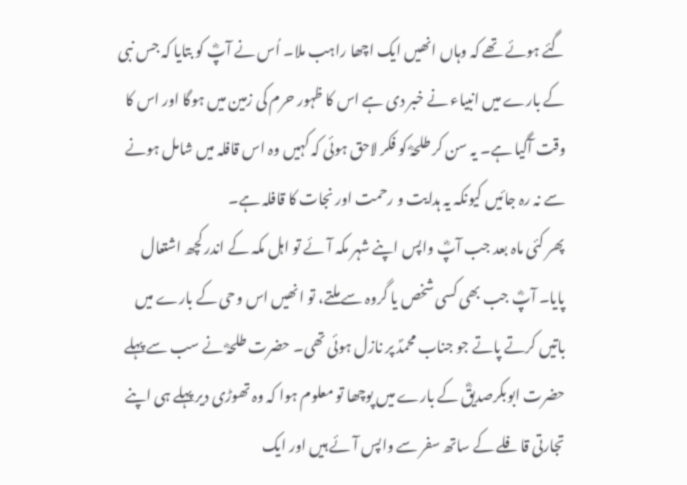گئے ہوئے تھے کہ وہاں انھیں ایک اچھا راہب ملا۔ اُس نے آپؓ کو بتایا کہ جس نبی کے بارے میں انبیاء نے خبر دی ہے اس کا ظہور حرم کی زمین میں ہوگا اور اس کا وقت آگیا ہے۔ یہ سن کر طلحہؓ کو فکر لاحق ہوئی کہ کہیں وہ اس قافلہ میں شامل ہونے سے نہ رہ جائیں کیونکہ یہ ہدایت و رحمت اور نجات کا قافلہ ہے۔
پھر کئی ماہ بعد جب آپؓ واپس اپنے شہر مکہ آئے تو اہل مکہ کے اندر کچھ اشتعال پایا۔ آپؓ جب بھی کسی شخص یا گروہ سے ملتے، تو انھیں اس وحی کے بارے میں باتیں کرتے پاتے جو جناب محمدؐ پر نازل ہوئی تھی۔ حضرت طلحہؓ نے سب سے پہلے حضرت ابوبکرصدیقؓ کے بارے میں پوچھا تو معلوم ہوا کہ وہ تھوڑی دیر پہلے ہی اپنے تجارتی قافلے کے ساتھ سفر سے واپس آئے ہیں اور ایک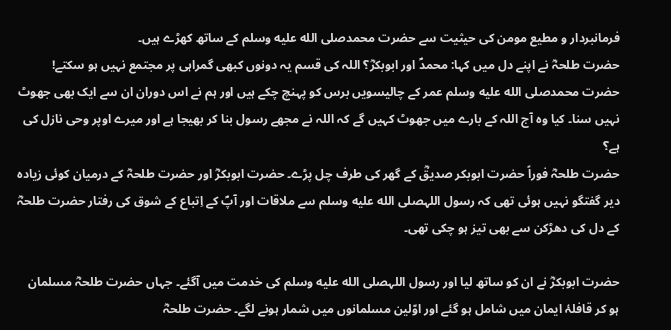فرمانبردار و مطیع مومن کی حیثیت سے حضرت محمدصلى الله عليه وسلم کے ساتھ کھڑے ہیں۔
حضرت طلحہؓ نے اپنے دل میں کہا: محمدؐ اور ابوبکرؓ؟ اللہ کی قسم یہ دونوں کبھی گمراہی پر مجتمع نہیں ہو سکتے! حضرت محمدصلى الله عليه وسلم عمر کے چالیسویں برس کو پہنچ چکے ہیں اور ہم نے اس دوران ان سے ایک بھی جھوٹ نہیں سنا۔ کیا وہ آج اللہ کے بارے میں جھوٹ کہیں گے کہ اللہ نے مجھے رسول بنا کر بھیجا ہے اور میرے اوپر وحی نازل کی ہے؟
حضرت طلحہؓ فوراً حضرت ابوبکر صدیقؓ کے گھر کی طرف چل پڑے۔ حضرت ابوبکرؓ اور حضرت طلحہؓ کے درمیان کوئی زیادہ دیر گفتگو نہیں ہوئی تھی کہ رسول اللہصلى الله عليه وسلم سے ملاقات اور آپؐ کے اِتباع کے شوق کی رفتار حضرت طلحہؓ کے دل کی دھڑکن سے بھی تیز ہو چکی تھی۔

حضرت ابوبکرؓ نے ان کو ساتھ لیا اور رسول اللہصلى الله عليه وسلم کی خدمت میں آگئے۔ جہاں حضرت طلحہؓ مسلمان ہو کر قافلۂ ایمان میں شامل ہو گئے اور اوّلین مسلمانوں میں شمار ہونے لگے۔ حضرت طلحہؓ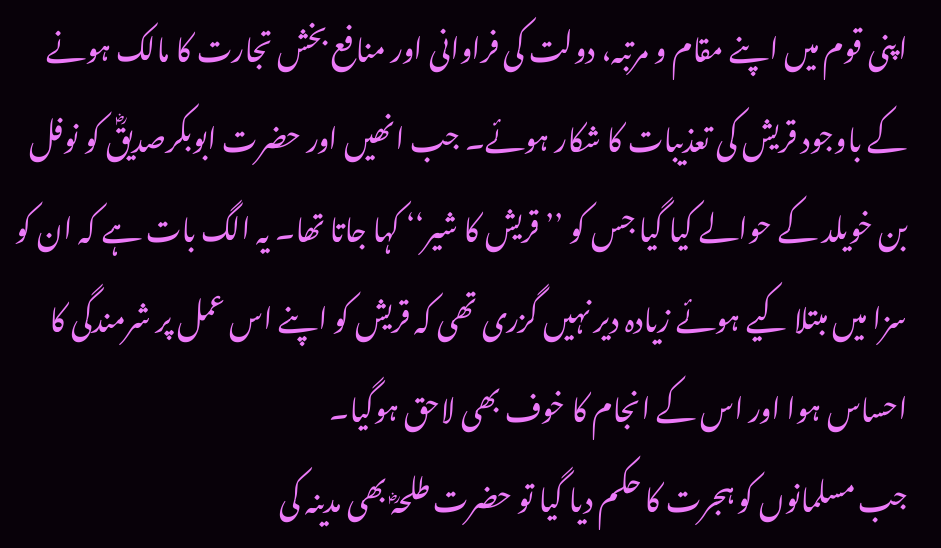اپنی قوم میں اپنے مقام و مرتبہ، دولت کی فراوانی اور منافع بخش تجارت کا مالک ہونے کے باوجود قریش کی تعذیبات کا شکار ہوئے۔ جب انھیں اور حضرت ابوبکرصدیقؓ کو نوفل بن خویلد کے حوالے کیا گیا جس کو ’’قریش کا شیر‘‘ کہا جاتا تھا۔ یہ الگ بات ہے کہ ان کو سزا میں مبتلا کیے ہوئے زیادہ دیر نہیں گزری تھی کہ قریش کو اپنے اس عمل پر شرمندگی کا احساس ہوا اور اس کے انجام کا خوف بھی لاحق ہوگیا۔
جب مسلمانوں کو ہجرت کا حکم دیا گیا تو حضرت طلحہؓ بھی مدینہ کی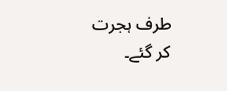طرف ہجرت کر گئے۔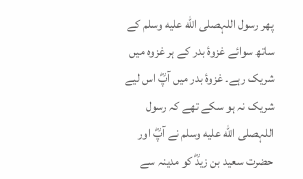پھر رسول اللہصلى الله عليه وسلم کے ساتھ سوائے غزوۂ بدر کے ہر غزوہ میں شریک رہے۔ غزوۂ بدر میں آپؓ اس لیے شریک نہ ہو سکے تھے کہ رسول اللہصلى الله عليه وسلم نے آپؓ اور حضرت سعید بن زیدؓ کو مدینہ سے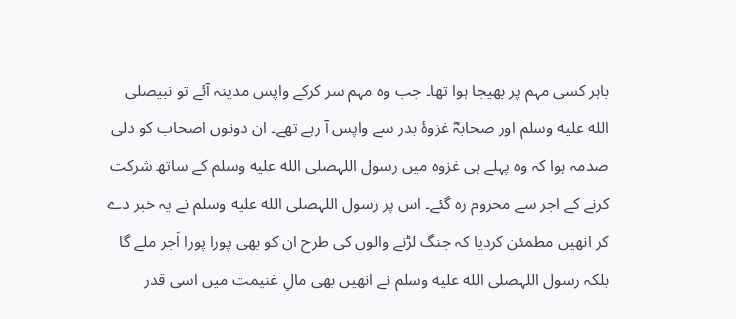باہر کسی مہم پر بھیجا ہوا تھا۔ جب وہ مہم سر کرکے واپس مدینہ آئے تو نبیصلى الله عليه وسلم اور صحابہؓ غزوۂ بدر سے واپس آ رہے تھے۔ ان دونوں اصحاب کو دلی صدمہ ہوا کہ وہ پہلے ہی غزوہ میں رسول اللہصلى الله عليه وسلم کے ساتھ شرکت کرنے کے اجر سے محروم رہ گئے۔ اس پر رسول اللہصلى الله عليه وسلم نے یہ خبر دے کر انھیں مطمئن کردیا کہ جنگ لڑنے والوں کی طرح ان کو بھی پورا پورا اَجر ملے گا بلکہ رسول اللہصلى الله عليه وسلم نے انھیں بھی مالِ غنیمت میں اسی قدر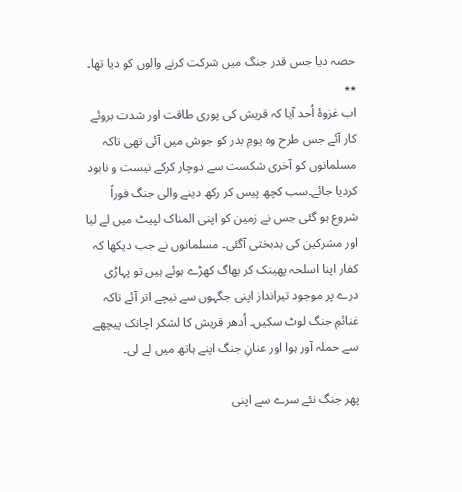حصہ دیا جس قدر جنگ میں شرکت کرنے والوں کو دیا تھا۔
٭٭
اب غزوۂ اُحد آیا کہ قریش کی پوری طاقت اور شدت بروئے کار آئے جس طرح وہ یومِ بدر کو جوش میں آئی تھی تاکہ مسلمانوں کو آخری شکست سے دوچار کرکے نیست و نابود کردیا جائے۔سب کچھ پیس کر رکھ دینے والی جنگ فوراً شروع ہو گئی جس نے زمین کو اپنی المناک لپیٹ میں لے لیا اور مشرکین کی بدبختی آگئی۔ مسلمانوں نے جب دیکھا کہ کفار اپنا اسلحہ پھینک کر بھاگ کھڑے ہوئے ہیں تو پہاڑی درے پر موجود تیرانداز اپنی جگہوں سے نیچے اتر آئے تاکہ غنائمِ جنگ لوٹ سکیں۔ اُدھر قریش کا لشکر اچانک پیچھے سے حملہ آور ہوا اور عنانِ جنگ اپنے ہاتھ میں لے لی۔

پھر جنگ نئے سرے سے اپنی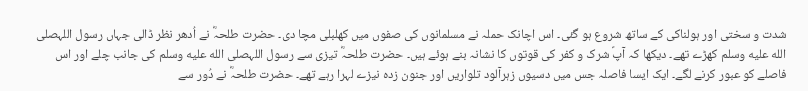شدت و سختی اور ہولناکی کے ساتھ شروع ہو گئی۔ اس اچانک حملہ نے مسلمانوں کی صفوں میں کھلبلی مچا دی۔ حضرت طلحہؓ نے اُدھر نظر ڈالی جہاں رسول اللہصلى الله عليه وسلم کھڑے تھے۔ دیکھا کہ آپؐ شرک و کفر کی قوتوں کا نشانہ بنے ہوئے ہیں۔ حضرت طلحہؓ تیزی سے رسول اللہصلى الله عليه وسلم کی جانب چلے اور اس فاصلے کو عبور کرنے لگے۔ ایک ایسا فاصلہ جس میں دسیوں زہرآلود تلواریں اور جنون زدہ نیزے لہرا رہے تھے۔ حضرت طلحہؓ نے دُور سے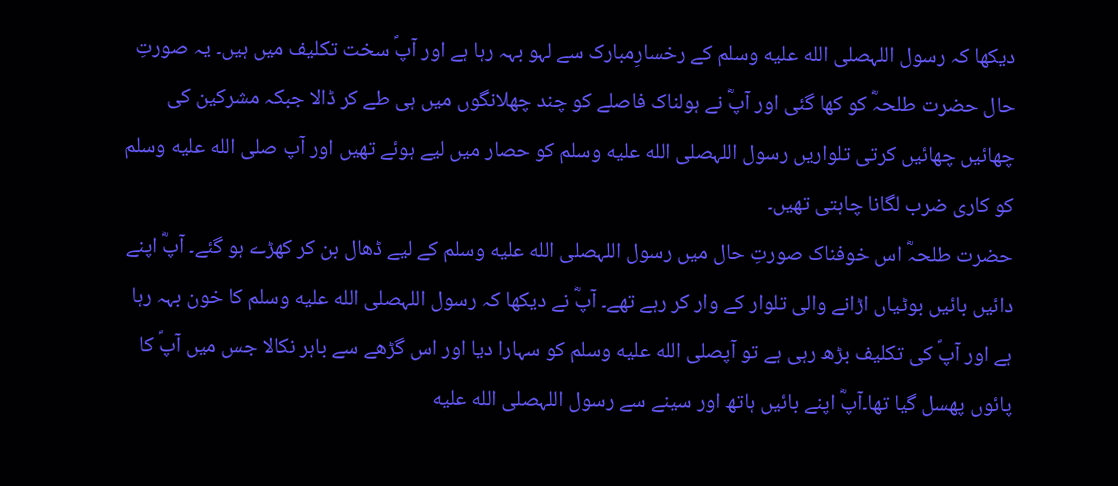دیکھا کہ رسول اللہصلى الله عليه وسلم کے رخسارِمبارک سے لہو بہہ رہا ہے اور آپؐ سخت تکلیف میں ہیں۔ یہ صورتِ حال حضرت طلحہؓ کو کھا گئی اور آپؓ نے ہولناک فاصلے کو چند چھلانگوں میں ہی طے کر ڈالا جبکہ مشرکین کی چھائیں چھائیں کرتی تلواریں رسول اللہصلى الله عليه وسلم کو حصار میں لیے ہوئے تھیں اور آپ صلى الله عليه وسلم کو کاری ضرب لگانا چاہتی تھیں۔
حضرت طلحہؓ اس خوفناک صورتِ حال میں رسول اللہصلى الله عليه وسلم کے لیے ڈھال بن کر کھڑے ہو گئے۔ آپؓ اپنے دائیں بائیں بوٹیاں اڑانے والی تلوار کے وار کر رہے تھے۔ آپؓ نے دیکھا کہ رسول اللہصلى الله عليه وسلم کا خون بہہ رہا ہے اور آپؐ کی تکلیف بڑھ رہی ہے تو آپصلى الله عليه وسلم کو سہارا دیا اور اس گڑھے سے باہر نکالا جس میں آپؐ کا پائوں پھسل گیا تھا۔آپؓ اپنے بائیں ہاتھ اور سینے سے رسول اللہصلى الله عليه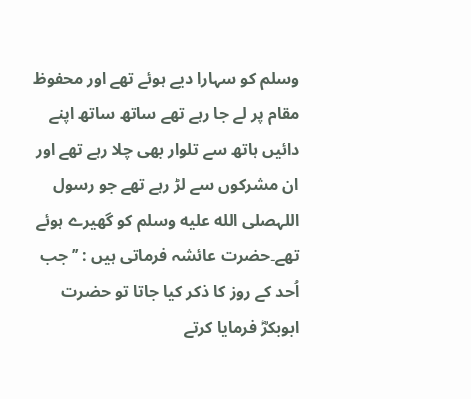وسلم کو سہارا دیے ہوئے تھے اور محفوظ مقام پر لے جا رہے تھے ساتھ ساتھ اپنے دائیں ہاتھ سے تلوار بھی چلا رہے تھے اور ان مشرکوں سے لڑ رہے تھے جو رسول اللہصلى الله عليه وسلم کو گھیرے ہوئے تھے۔حضرت عائشہ فرماتی ہیں : ’’جب اُحد کے روز کا ذکر کیا جاتا تو حضرت ابوبکرؓ فرمایا کرتے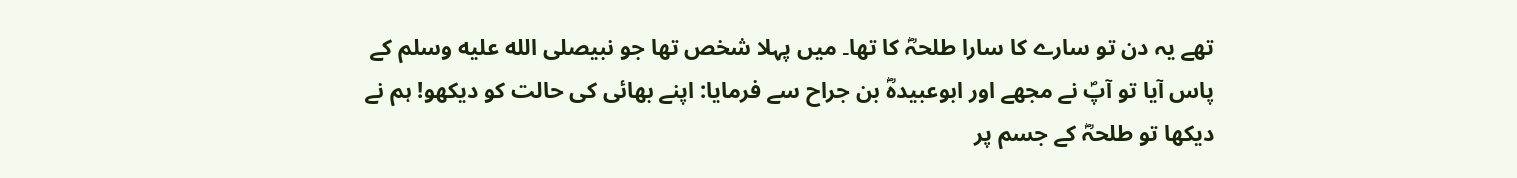تھے یہ دن تو سارے کا سارا طلحہؓ کا تھا۔ میں پہلا شخص تھا جو نبیصلى الله عليه وسلم کے پاس آیا تو آپؐ نے مجھے اور ابوعبیدہؓ بن جراح سے فرمایا: اپنے بھائی کی حالت کو دیکھو! ہم نے دیکھا تو طلحہؓ کے جسم پر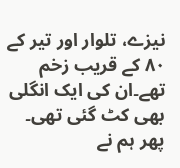نیزے، تلوار اور تیر کے ۸۰ کے قریب زخم تھے۔ان کی ایک انگلی بھی کٹ گئی تھی۔ پھر ہم نے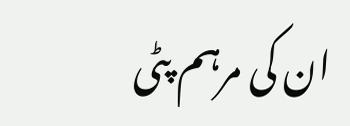ان کی مرہم پٹی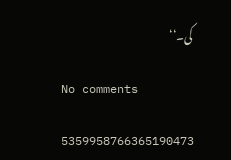کی۔‘‘

No comments

5359958766365190473